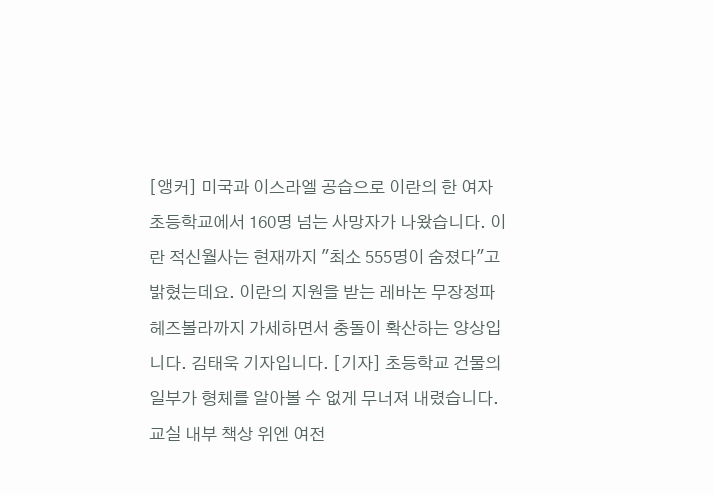[앵커] 미국과 이스라엘 공습으로 이란의 한 여자 초등학교에서 160명 넘는 사망자가 나왔습니다. 이란 적신월사는 현재까지 "최소 555명이 숨졌다"고 밝혔는데요. 이란의 지원을 받는 레바논 무장정파 헤즈볼라까지 가세하면서 충돌이 확산하는 양상입니다. 김태욱 기자입니다. [기자] 초등학교 건물의 일부가 형체를 알아볼 수 없게 무너져 내렸습니다. 교실 내부 책상 위엔 여전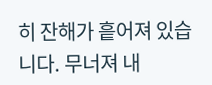히 잔해가 흩어져 있습니다. 무너져 내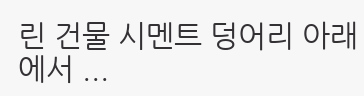린 건물 시멘트 덩어리 아래에서 ...